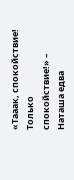«Тааак, спокойствие! Только спокойствие!» – Наташа едва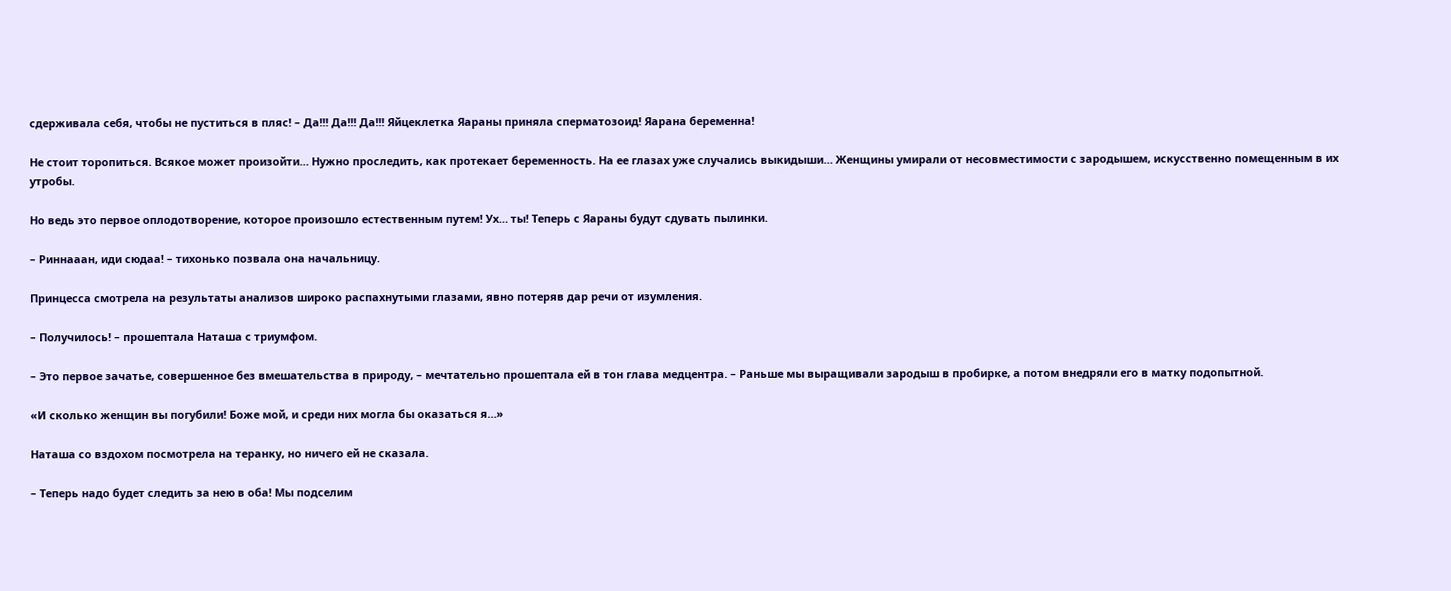сдерживала себя, чтобы не пуститься в пляс! – Да!!! Да!!! Да!!! Яйцеклетка Яараны приняла сперматозоид! Яарана беременна!

Не стоит торопиться. Всякое может произойти… Нужно проследить, как протекает беременность. На ее глазах уже случались выкидыши… Женщины умирали от несовместимости с зародышем, искусственно помещенным в их утробы.

Но ведь это первое оплодотворение, которое произошло естественным путем! Ух… ты! Теперь с Яараны будут сдувать пылинки.

– Риннааан, иди сюдаа! – тихонько позвала она начальницу.

Принцесса смотрела на результаты анализов широко распахнутыми глазами, явно потеряв дар речи от изумления.

– Получилось! – прошептала Наташа с триумфом.

– Это первое зачатье, совершенное без вмешательства в природу, – мечтательно прошептала ей в тон глава медцентра. – Раньше мы выращивали зародыш в пробирке, а потом внедряли его в матку подопытной.

«И сколько женщин вы погубили! Боже мой, и среди них могла бы оказаться я…»

Наташа со вздохом посмотрела на теранку, но ничего ей не сказала.

– Теперь надо будет следить за нею в оба! Мы подселим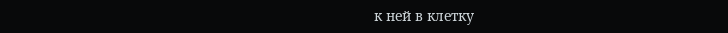к ней в клетку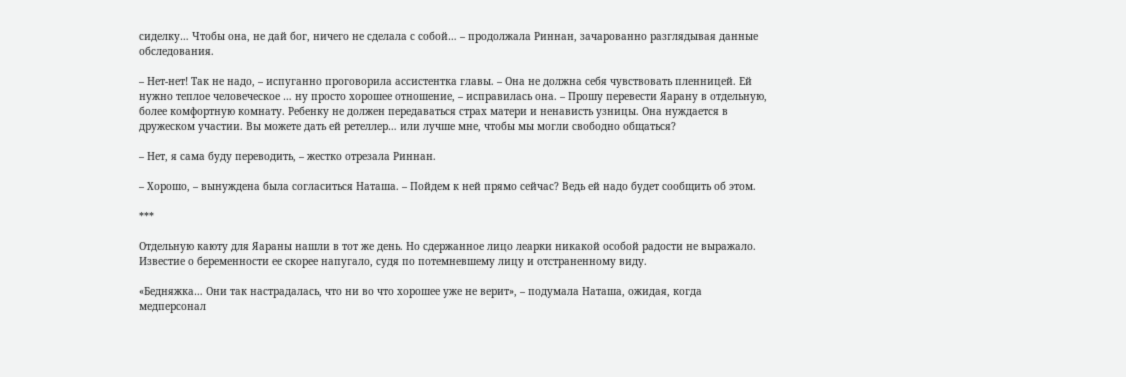сиделку… Чтобы она, не дай бог, ничего не сделала с собой… – продолжала Риннан, зачарованно разглядывая данные обследования.

– Нет-нет! Так не надо, – испуганно проговорила ассистентка главы. – Она не должна себя чувствовать пленницей. Ей нужно теплое человеческое … ну просто хорошее отношение, – исправилась она. – Прошу перевести Яарану в отдельную, более комфортную комнату. Ребенку не должен передаваться страх матери и ненависть узницы. Она нуждается в дружеском участии. Вы можете дать ей ретеллер… или лучше мне, чтобы мы могли свободно общаться?

– Нет, я сама буду переводить, – жестко отрезала Риннан.

– Хорошо, – вынуждена была согласиться Наташа. – Пойдем к ней прямо сейчас? Ведь ей надо будет сообщить об этом.

***

Отдельную каюту для Яараны нашли в тот же день. Но сдержанное лицо леарки никакой особой радости не выражало. Известие о беременности ее скорее напугало, судя по потемневшему лицу и отстраненному виду.

«Бедняжка… Они так настрадалась, что ни во что хорошее уже не верит», – подумала Наташа, ожидая, когда медперсонал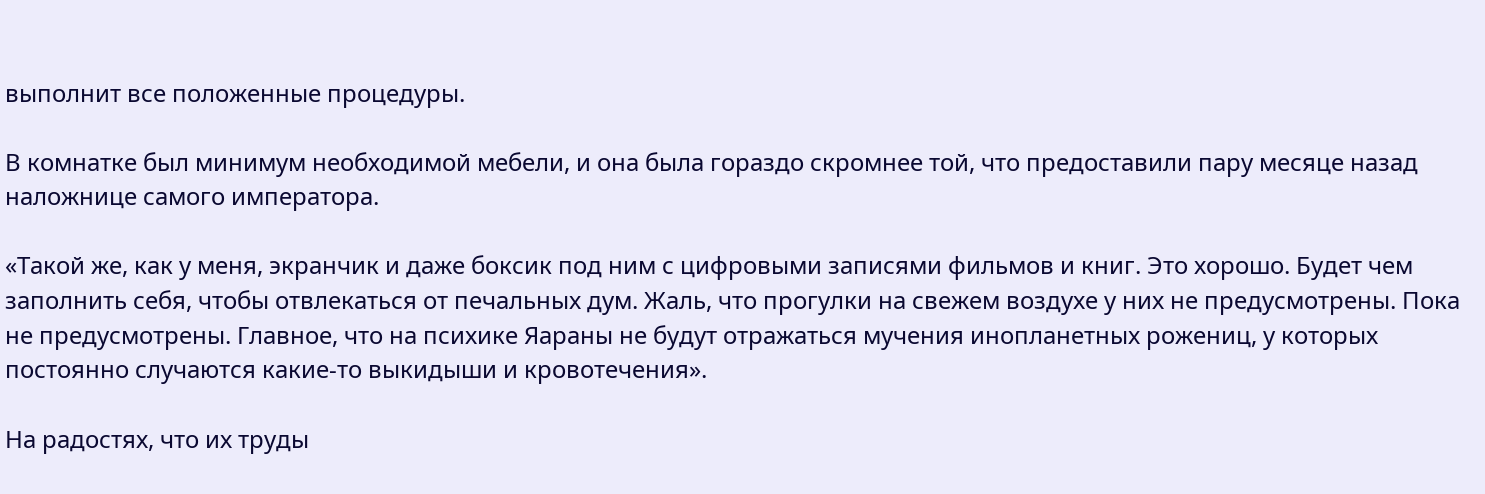выполнит все положенные процедуры.

В комнатке был минимум необходимой мебели, и она была гораздо скромнее той, что предоставили пару месяце назад наложнице самого императора.

«Такой же, как у меня, экранчик и даже боксик под ним с цифровыми записями фильмов и книг. Это хорошо. Будет чем заполнить себя, чтобы отвлекаться от печальных дум. Жаль, что прогулки на свежем воздухе у них не предусмотрены. Пока не предусмотрены. Главное, что на психике Яараны не будут отражаться мучения инопланетных рожениц, у которых постоянно случаются какие-то выкидыши и кровотечения».

На радостях, что их труды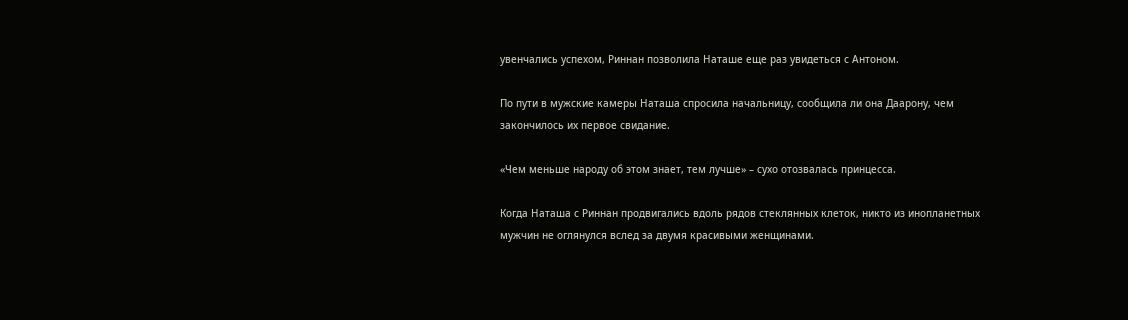увенчались успехом, Риннан позволила Наташе еще раз увидеться с Антоном.

По пути в мужские камеры Наташа спросила начальницу, сообщила ли она Даарону, чем закончилось их первое свидание.

«Чем меньше народу об этом знает, тем лучше» – сухо отозвалась принцесса.

Когда Наташа с Риннан продвигались вдоль рядов стеклянных клеток, никто из инопланетных мужчин не оглянулся вслед за двумя красивыми женщинами.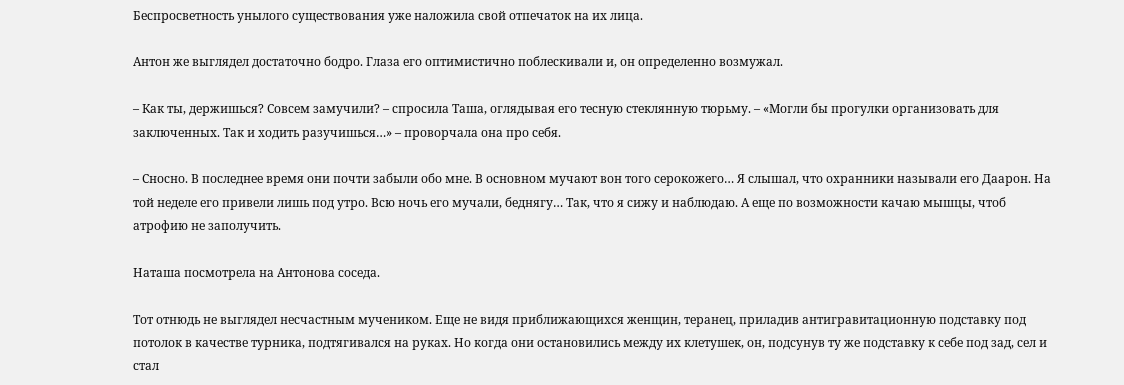Беспросветность унылого существования уже наложила свой отпечаток на их лица.

Антон же выглядел достаточно бодро. Глаза его оптимистично поблескивали и, он определенно возмужал.

– Как ты, держишься? Совсем замучили? – спросила Таша, оглядывая его тесную стеклянную тюрьму. – «Могли бы прогулки организовать для заключенных. Так и ходить разучишься…» – проворчала она про себя.

– Сносно. В последнее время они почти забыли обо мне. В основном мучают вон того серокожего… Я слышал, что охранники называли его Даарон. На той неделе его привели лишь под утро. Всю ночь его мучали, беднягу… Так, что я сижу и наблюдаю. А еще по возможности качаю мышцы, чтоб атрофию не заполучить.

Наташа посмотрела на Антонова соседа.

Тот отнюдь не выглядел несчастным мучеником. Еще не видя приближающихся женщин, теранец, приладив антигравитационную подставку под потолок в качестве турника, подтягивался на руках. Но когда они остановились между их клетушек, он, подсунув ту же подставку к себе под зад, сел и стал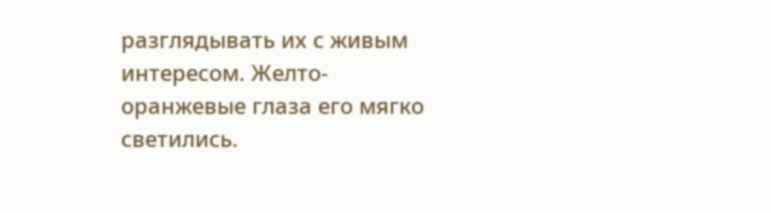разглядывать их с живым интересом. Желто-оранжевые глаза его мягко светились.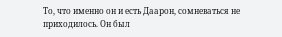То, что именно он и есть Даарон, сомневаться не приходилось. Он был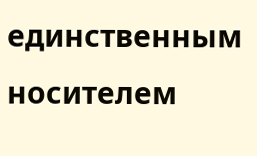единственным носителем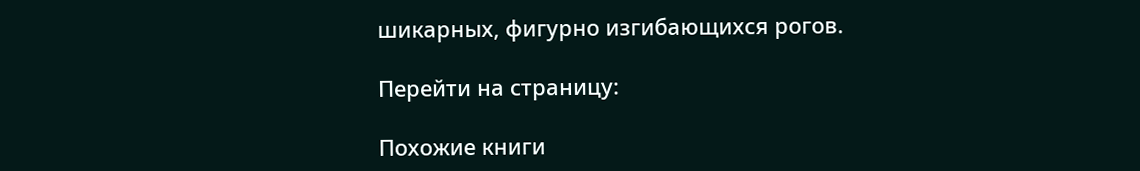шикарных, фигурно изгибающихся рогов.

Перейти на страницу:

Похожие книги